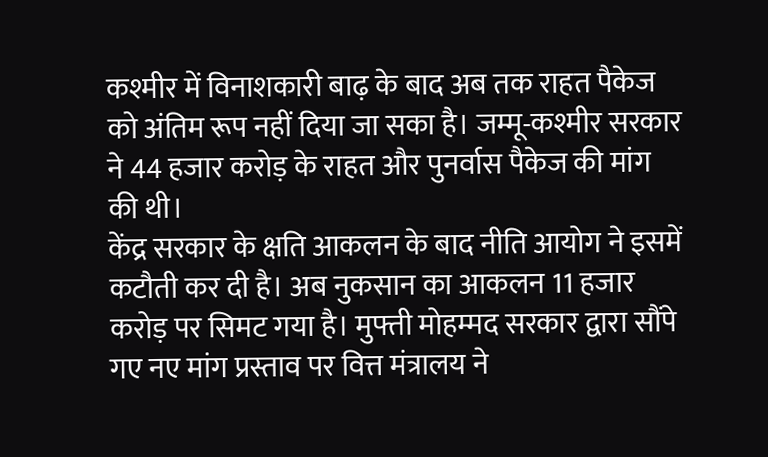कश्मीर में विनाशकारी बाढ़ के बाद अब तक राहत पैकेज को अंतिम रूप नहीं दिया जा सका है। जम्मू-कश्मीर सरकार ने 44 हजार करोड़ के राहत और पुनर्वास पैकेज की मांग की थी।
केंद्र सरकार के क्षति आकलन के बाद नीति आयोग ने इसमें कटौती कर दी है। अब नुकसान का आकलन 11 हजार करोड़ पर सिमट गया है। मुफ्ती मोहम्मद सरकार द्वारा सौंपे गए नए मांग प्रस्ताव पर वित्त मंत्रालय ने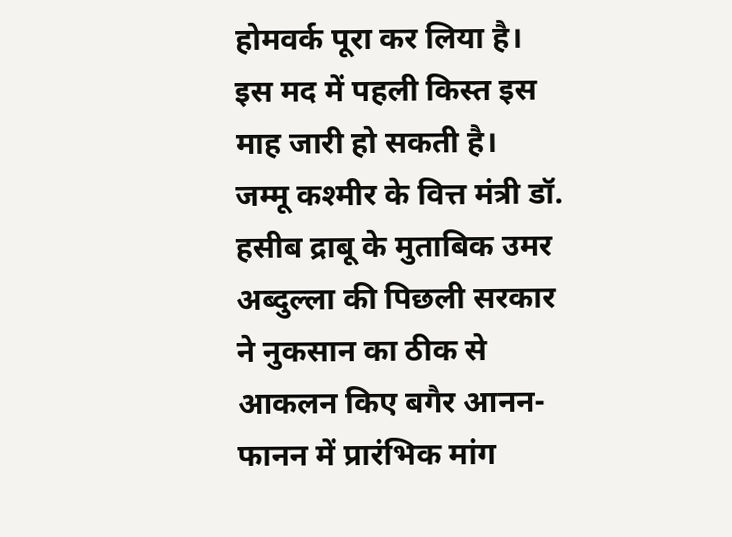होमवर्क पूरा कर लिया है। इस मद में पहली किस्त इस माह जारी हो सकती है।
जम्मू कश्मीर के वित्त मंत्री डॉ. हसीब द्राबू के मुताबिक उमर अब्दुल्ला की पिछली सरकार ने नुकसान का ठीक से आकलन किए बगैर आनन-फानन में प्रारंभिक मांग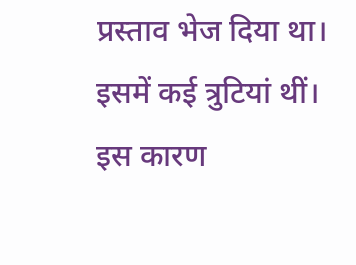प्रस्ताव भेज दिया था। इसमें कई त्रुटियां थीं। इस कारण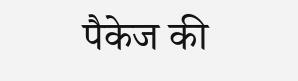पैकेज की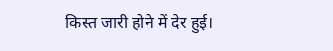किस्त जारी होने में देर हुई।